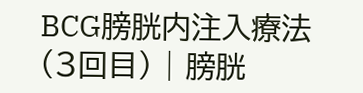BCG膀胱内注入療法(3回目) | 膀胱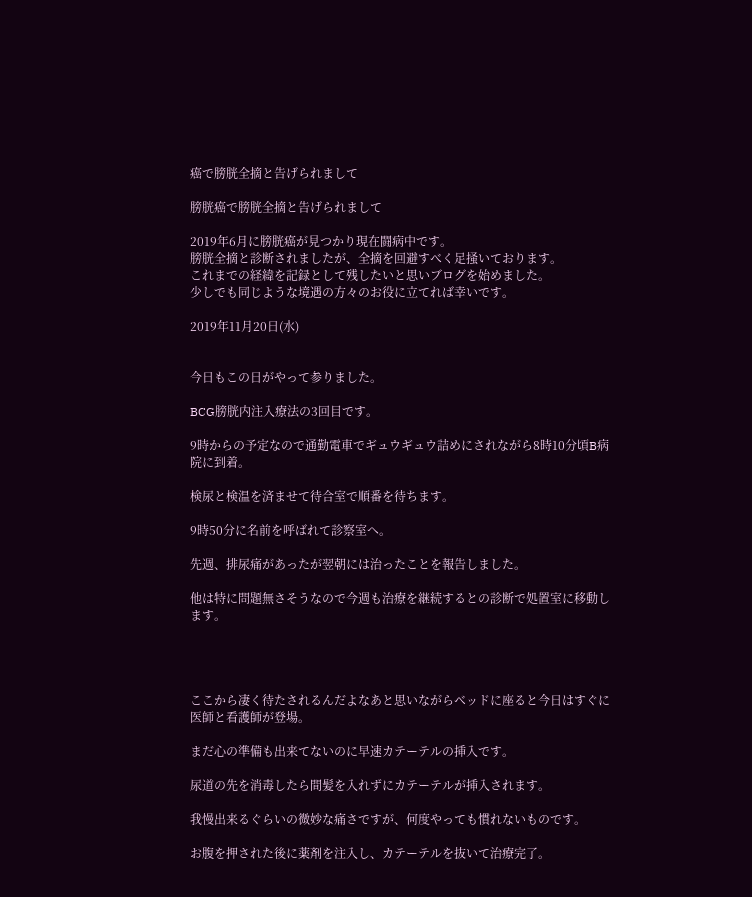癌で膀胱全摘と告げられまして

膀胱癌で膀胱全摘と告げられまして

2019年6月に膀胱癌が見つかり現在闘病中です。
膀胱全摘と診断されましたが、全摘を回避すべく足掻いております。
これまでの経緯を記録として残したいと思いブログを始めました。
少しでも同じような境遇の方々のお役に立てれば幸いです。

2019年11月20日(水)


今日もこの日がやって参りました。

BCG膀胱内注入療法の3回目です。

9時からの予定なので通勤電車でギュウギュウ詰めにされながら8時10分頃B病院に到着。

検尿と検温を済ませて待合室で順番を待ちます。

9時50分に名前を呼ばれて診察室へ。

先週、排尿痛があったが翌朝には治ったことを報告しました。

他は特に問題無さそうなので今週も治療を継続するとの診断で処置室に移動します。




ここから凄く待たされるんだよなあと思いながらベッドに座ると今日はすぐに医師と看護師が登場。

まだ心の準備も出来てないのに早速カテーテルの挿入です。

尿道の先を消毒したら間髪を入れずにカテーテルが挿入されます。

我慢出来るぐらいの微妙な痛さですが、何度やっても慣れないものです。

お腹を押された後に薬剤を注入し、カテーテルを抜いて治療完了。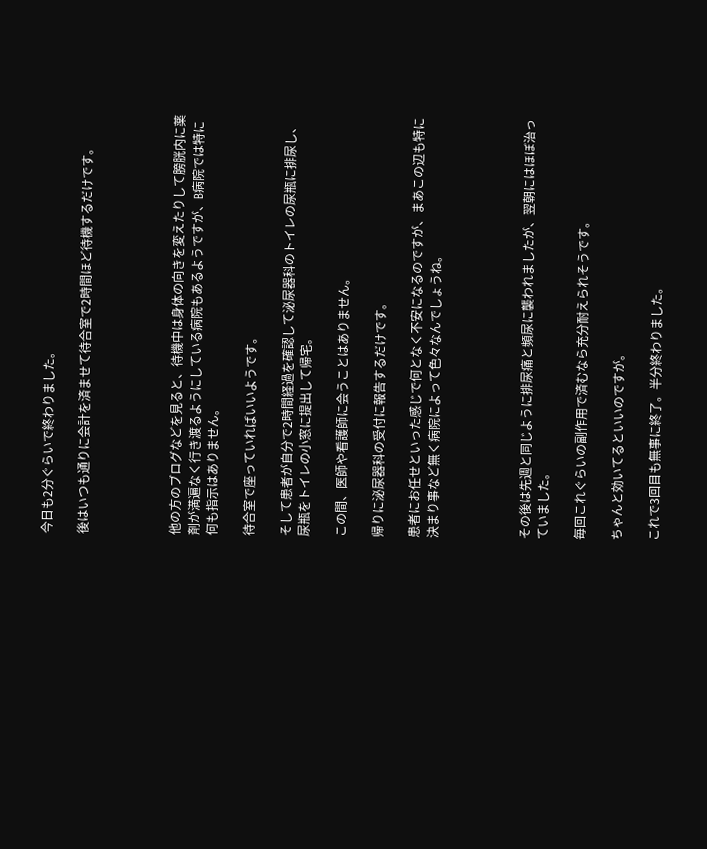今日も2分ぐらいで終わりました。

後はいつも通りに会計を済ませて待合室で2時間ほど待機するだけです。




他の方のブログなどを見ると、待機中は身体の向きを変えたりして膀胱内に薬剤が満遍なく行き渡るようにしている病院もあるようですが、B病院では特に何も指示はありません。

待合室で座っていればいいようです。

そして患者が自分で2時間経過を確認して泌尿器科のトイレの尿瓶に排尿し、尿瓶をトイレの小窓に提出して帰宅。

この間、医師や看護師に会うことはありません。

帰りに泌尿器科の受付に報告するだけです。

患者にお任せといった感じで何となく不安になるのですが、まあこの辺も特に決まり事など無く病院によって色々なんでしょうね。




その後は先週と同じように排尿痛と頻尿に襲われましたが、翌朝にはほぼ治っていました。

毎回これぐらいの副作用で済むなら充分耐えられそうです。

ちゃんと効いてるといいのですが。

これで3回目も無事に終了。半分終わりました。